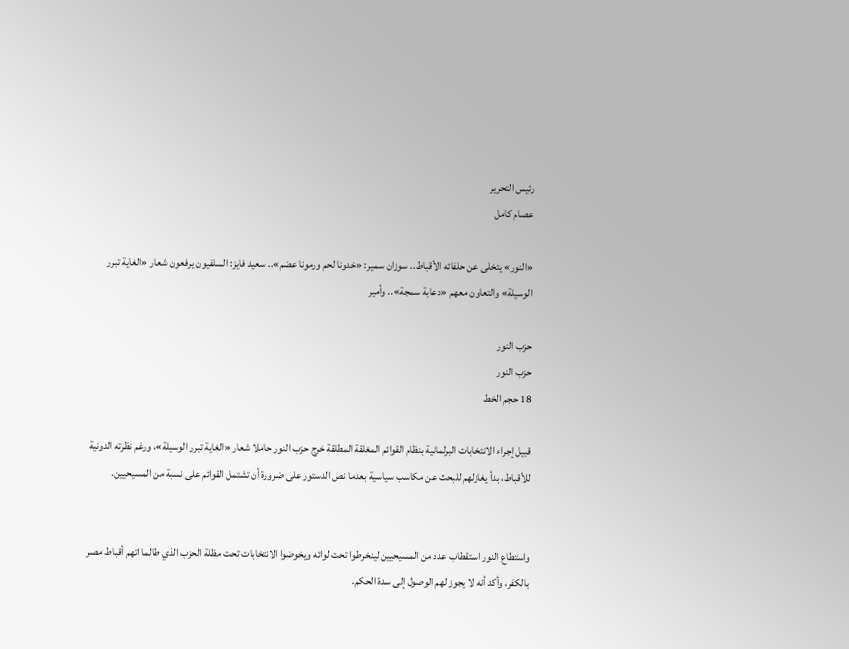رئيس التحرير
عصام كامل

«النور» يتخلى عن حلفائه الأقباط.. سوزان سمير: «خدونا لحم ورمونا عضم».. سعيد فايز: السلفيون يرفعون شعار «الغاية تبرر الوسيلة» والتعاون معهم «دعابة سمجة».. وأمير

حزب النور
حزب النور
18 حجم الخط

قبيل إجراء الانتخابات البرلمانية بنظام القوائم المغلقة المطلقة خرج حزب النور حاملا شعار «الغاية تبرر الوسيلة»، ورغم نظرته الدونية للأقباط، بدأ يغازلهم للبحث عن مكاسب سياسية بعدما نص الدستور على ضرورة أن تشتمل القوائم على نسبة من المسيحيين.


واستطاع النور استقطاب عدد من المسيحيين لينخرطوا تحت لوائه ويخوضوا الانتخابات تحت مظلة الحزب الذي طالما اتهم أقباط مصر بالكفر، وأكد أنه لا يجوز لهم الوصول إلى سدة الحكم.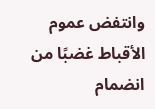وانتفض عموم الأقباط غضبًا من انضمام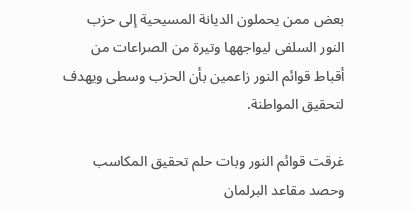بعض ممن يحملون الديانة المسيحية إلى حزب النور السلفى ليواجهها وتيرة من الصراعات من أقباط قوائم النور زاعمين بأن الحزب وسطى ويهدف لتحقيق المواطنة.

غرقت قوائم النور وبات حلم تحقيق المكاسب وحصد مقاعد البرلمان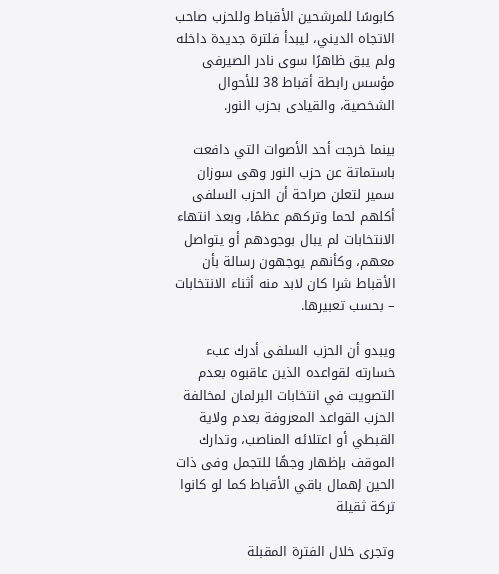كابوسًا للمرشحين الأقباط وللحزب صاحب الاتجاه الديني، ليبدأ فلترة جديدة داخله ولم يبق ظاهرًا سوى نادر الصيرفى مؤسس رابطة أقباط 38 للأحوال الشخصية، والقيادى بحزب النور.

بينما خرجت أحد الأصوات التي دافعت باستماتة عن حزب النور وهى سوزان سمير لتعلن صراحة أن الحزب السلفى أكلهم لحما وتركهم عظمًا، وبعد انتهاء الانتخابات لم يبال بوجودهم أو يتواصل معهم، وكأنهم يوجهون رسالة بأن الأقباط شرا كان لابد منه أثناء الانتخابات – بحسب تعبيرها.

ويبدو أن الحزب السلفى أدرك عبء خسارته لقواعده الذين عاقبوه بعدم التصويت في انتخابات البرلمان لمخالفة الحزب القواعد المعروفة بعدم ولاية القبطي أو اعتلائه المناصب، وتدارك الموقف بإظهار وجهًا للتجمل وفى ذات الحين إهمال باقي الأقباط كما لو كانوا تركة ثقيلة

وتجرى خلال الفترة المقبلة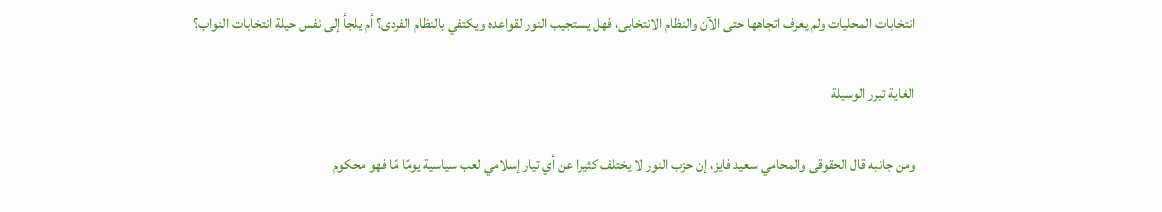انتخابات المحليات ولم يعرف اتجاهها حتى الآن والنظام الانتخابى، فهل يستجيب النور لقواعده ويكتفي بالنظام الفردى؟ أم يلجأ إلى نفس حيلة انتخابات النواب؟

الغاية تبرر الوسيلة

ومن جانبه قال الحقوقى والمحامي سعيد فايز، إن حزب النور لا يختلف كثيرا عن أي تيار إسلامي لعب سياسية يومًا مًا فهو محكوم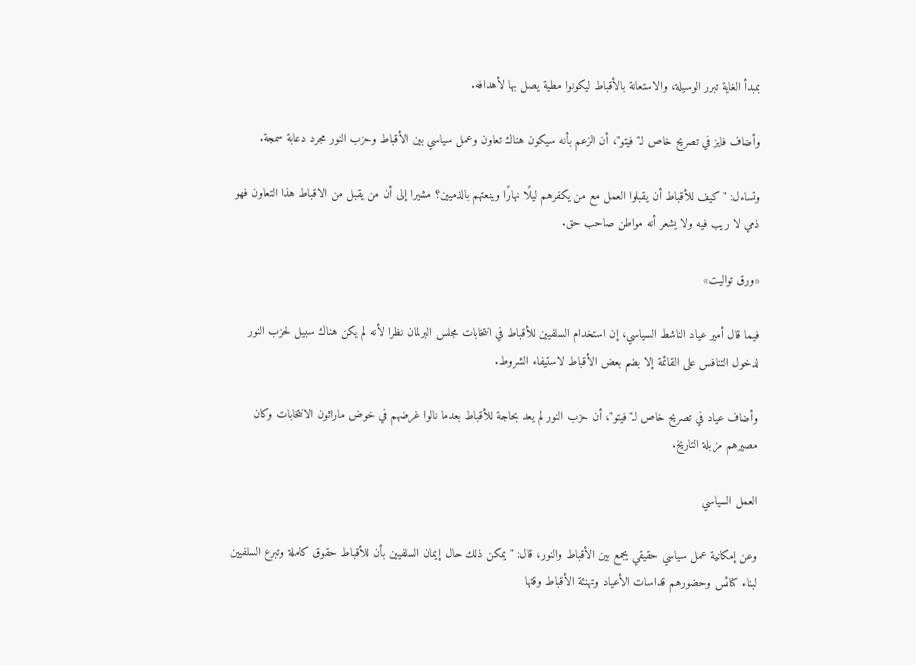بمبدأ الغاية تبرر الوسيلة، والاستعانة بالأقباط ليكونوا مطية يصل بها لأهدافه.

وأضاف فايز في تصريح خاص لـ"فيتو"، أن الزعم بأنه سيكون هناك تعاون وعمل سياسي بين الأقباط وحزب النور مجرد دعابة سمجة.

وتساءل: "كيف للأقباط أن يقبلوا العمل مع من يكفرهم ليلًا نهارًا وينعتهم بالذميين؟ مشيرا إلى أن من يقبل من الاقباط هذا التعاون فهو ذمي لا ريب فيه ولا يشعر أنه مواطن صاحب حق.

«ورق تواليت»

فيما قال أمير عياد الناشط السياسي، إن استخدام السلفيين للأقباط في انتخابات مجلس البرلمان نظرا لأنه لم يكن هناك سبيل لحزب النور لدخول التنافس على القائمة إلا بضم بعض الأقباط لاستيفاء الشروط.

وأضاف عياد في تصريح خاص لـ"فيتو"، أن حزب النور لم يعد بحاجة للأقباط بعدما نالوا غرضهم في خوض ماراثون الانتخابات وكان مصيرهم مزبلة التاريخ.

العمل السياسي

وعن إمكانية عمل سياسي حقيقي يجمع بين الأقباط والنور، قال: "يمكن ذلك حال إيمان السلفيين بأن للأقباط حقوق كاملة وتبرع السلفيين لبناء كنائس وحضورهم قداسات الأعياد وتهنئة الأقباط وقتها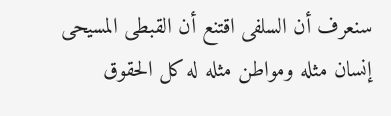سنعرف أن السلفى اقتنع أن القبطى المسيحى إنسان مثله ومواطن مثله له كل الحقوق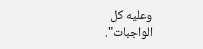وعليه كل الواجبات".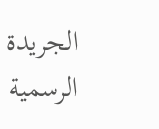الجريدة الرسمية